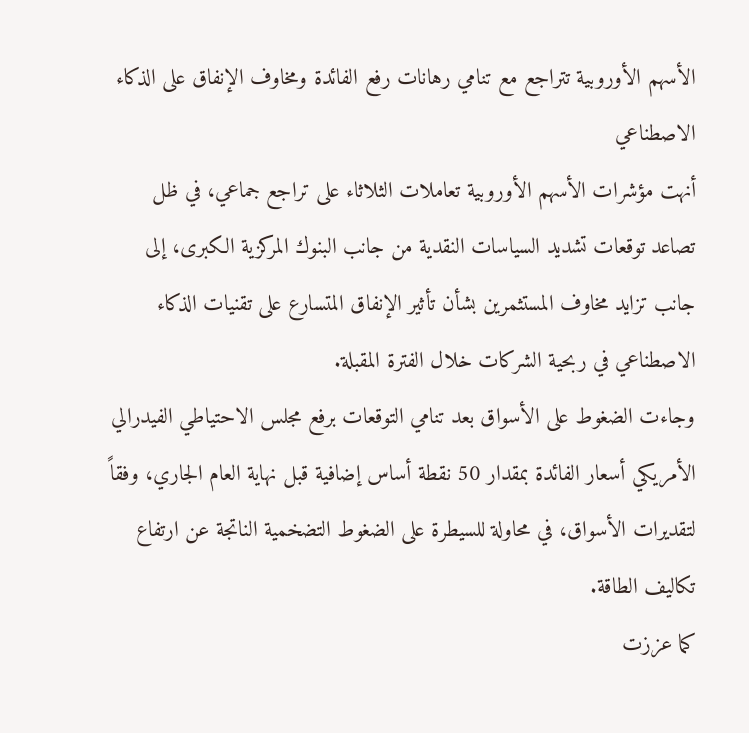الأسهم الأوروبية تتراجع مع تنامي رهانات رفع الفائدة ومخاوف الإنفاق على الذكاء الاصطناعي
أنهت مؤشرات الأسهم الأوروبية تعاملات الثلاثاء على تراجع جماعي، في ظل تصاعد توقعات تشديد السياسات النقدية من جانب البنوك المركزية الكبرى، إلى جانب تزايد مخاوف المستثمرين بشأن تأثير الإنفاق المتسارع على تقنيات الذكاء الاصطناعي في ربحية الشركات خلال الفترة المقبلة.
وجاءت الضغوط على الأسواق بعد تنامي التوقعات برفع مجلس الاحتياطي الفيدرالي الأمريكي أسعار الفائدة بمقدار 50 نقطة أساس إضافية قبل نهاية العام الجاري، وفقاً لتقديرات الأسواق، في محاولة للسيطرة على الضغوط التضخمية الناتجة عن ارتفاع تكاليف الطاقة.
كما عززت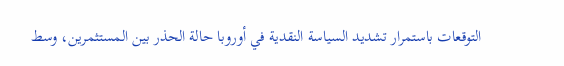التوقعات باستمرار تشديد السياسة النقدية في أوروبا حالة الحذر بين المستثمرين، وسط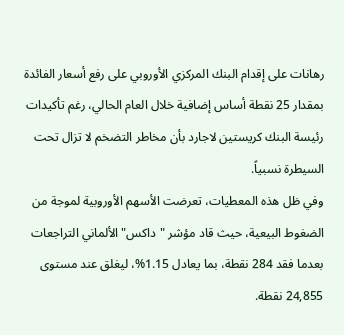رهانات على إقدام البنك المركزي الأوروبي على رفع أسعار الفائدة بمقدار 25 نقطة أساس إضافية خلال العام الحالي، رغم تأكيدات رئيسة البنك كريستين لاجارد بأن مخاطر التضخم لا تزال تحت السيطرة نسبياً.
وفي ظل هذه المعطيات، تعرضت الأسهم الأوروبية لموجة من الضغوط البيعية، حيث قاد مؤشر "داكس" الألماني التراجعات بعدما فقد 284 نقطة، بما يعادل 1.15%، ليغلق عند مستوى 24,855 نقطة.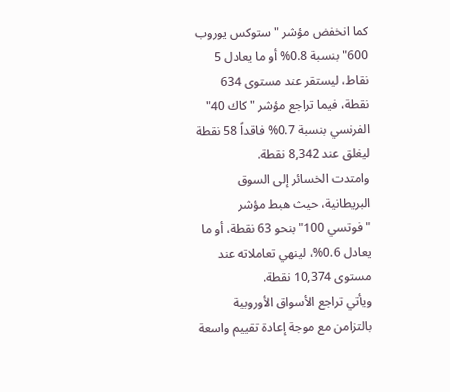كما انخفض مؤشر "ستوكس يوروب 600" بنسبة 0.8% أو ما يعادل 5 نقاط، ليستقر عند مستوى 634 نقطة، فيما تراجع مؤشر "كاك 40" الفرنسي بنسبة 0.7% فاقداً 58 نقطة ليغلق عند 8,342 نقطة.
وامتدت الخسائر إلى السوق البريطانية، حيث هبط مؤشر "فوتسي 100" بنحو 63 نقطة، أو ما يعادل 0.6%، لينهي تعاملاته عند مستوى 10,374 نقطة.
ويأتي تراجع الأسواق الأوروبية بالتزامن مع موجة إعادة تقييم واسعة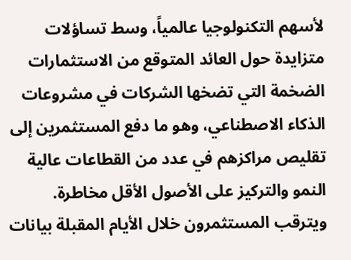لأسهم التكنولوجيا عالمياً، وسط تساؤلات متزايدة حول العائد المتوقع من الاستثمارات الضخمة التي تضخها الشركات في مشروعات الذكاء الاصطناعي، وهو ما دفع المستثمرين إلى تقليص مراكزهم في عدد من القطاعات عالية النمو والتركيز على الأصول الأقل مخاطرة.
ويترقب المستثمرون خلال الأيام المقبلة بيانات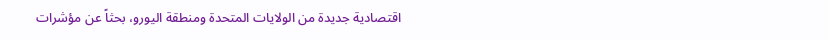اقتصادية جديدة من الولايات المتحدة ومنطقة اليورو، بحثاً عن مؤشرات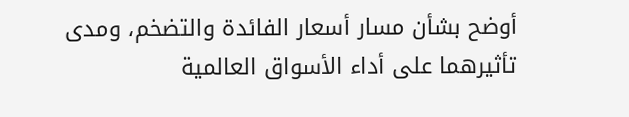أوضح بشأن مسار أسعار الفائدة والتضخم، ومدى تأثيرهما على أداء الأسواق العالمية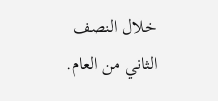خلال النصف الثاني من العام.